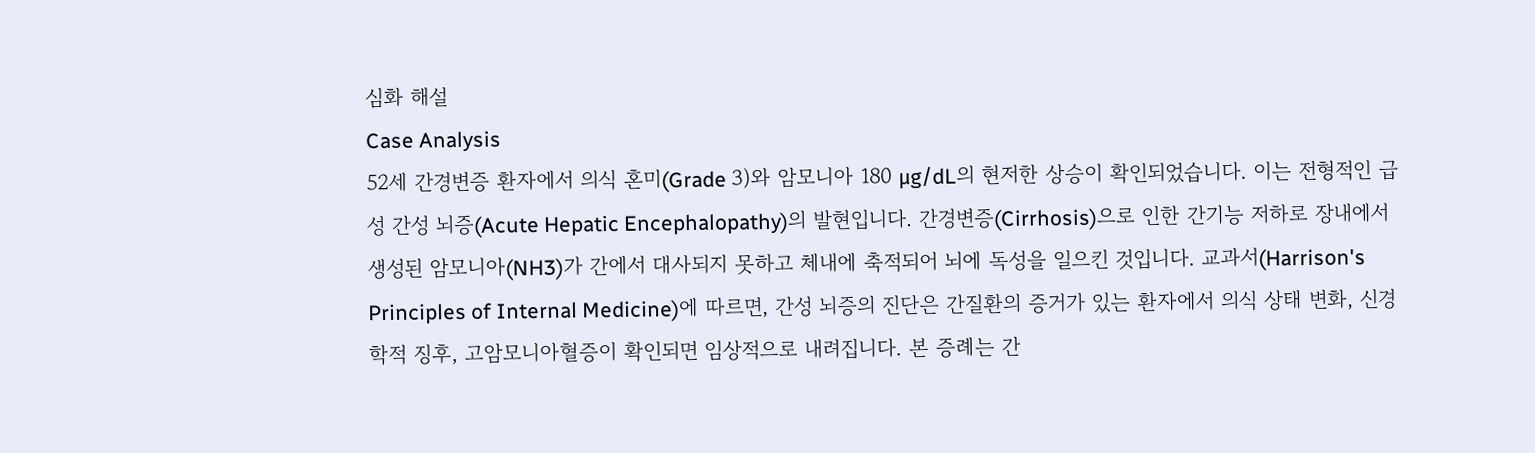심화 해설
Case Analysis
52세 간경변증 환자에서 의식 혼미(Grade 3)와 암모니아 180 μg/dL의 현저한 상승이 확인되었습니다. 이는 전형적인 급성 간성 뇌증(Acute Hepatic Encephalopathy)의 발현입니다. 간경변증(Cirrhosis)으로 인한 간기능 저하로 장내에서 생성된 암모니아(NH3)가 간에서 대사되지 못하고 체내에 축적되어 뇌에 독성을 일으킨 것입니다. 교과서(Harrison's Principles of Internal Medicine)에 따르면, 간성 뇌증의 진단은 간질환의 증거가 있는 환자에서 의식 상태 변화, 신경학적 징후, 고암모니아혈증이 확인되면 임상적으로 내려집니다. 본 증례는 간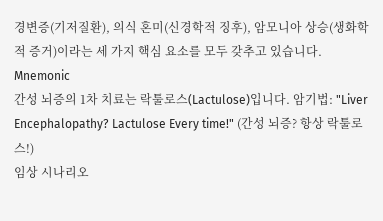경변증(기저질환), 의식 혼미(신경학적 징후), 암모니아 상승(생화학적 증거)이라는 세 가지 핵심 요소를 모두 갖추고 있습니다.
Mnemonic
간성 뇌증의 1차 치료는 락툴로스(Lactulose)입니다. 암기법: "Liver Encephalopathy? Lactulose Every time!" (간성 뇌증? 항상 락툴로스!)
임상 시나리오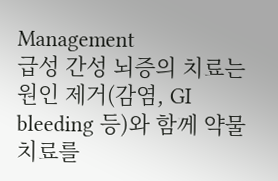Management
급성 간성 뇌증의 치료는 원인 제거(감염, GI bleeding 등)와 함께 약물 치료를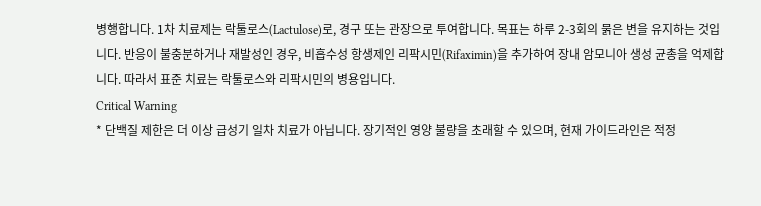병행합니다. 1차 치료제는 락툴로스(Lactulose)로, 경구 또는 관장으로 투여합니다. 목표는 하루 2-3회의 묽은 변을 유지하는 것입니다. 반응이 불충분하거나 재발성인 경우, 비흡수성 항생제인 리팍시민(Rifaximin)을 추가하여 장내 암모니아 생성 균총을 억제합니다. 따라서 표준 치료는 락툴로스와 리팍시민의 병용입니다.
Critical Warning
* 단백질 제한은 더 이상 급성기 일차 치료가 아닙니다. 장기적인 영양 불량을 초래할 수 있으며, 현재 가이드라인은 적정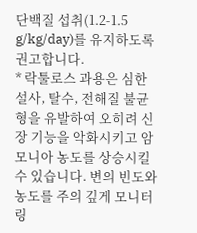단백질 섭취(1.2-1.5 g/kg/day)를 유지하도록 권고합니다.
* 락툴로스 과용은 심한 설사, 탈수, 전해질 불균형을 유발하여 오히려 신장 기능을 악화시키고 암모니아 농도를 상승시킬 수 있습니다. 변의 빈도와 농도를 주의 깊게 모니터링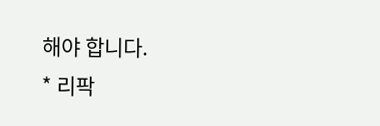해야 합니다.
* 리팍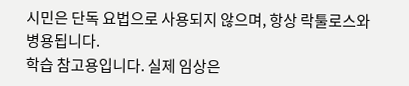시민은 단독 요법으로 사용되지 않으며, 항상 락툴로스와 병용됩니다.
학습 참고용입니다. 실제 임상은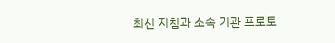최신 지침과 소속 기관 프로토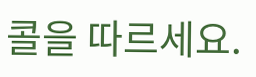콜을 따르세요.